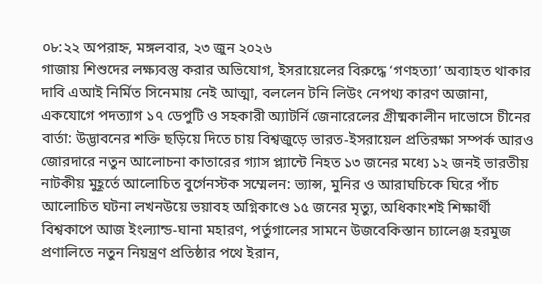০৮:২২ অপরাহ্ন, মঙ্গলবার, ২৩ জুন ২০২৬
গাজায় শিশুদের লক্ষ্যবস্তু করার অভিযোগ, ইসরায়েলের বিরুদ্ধে ‘গণহত্যা’ অব্যাহত থাকার দাবি এআই নির্মিত সিনেমায় নেই আত্মা, বললেন টনি লিউং নেপথ্য কারণ অজানা, একযোগে পদত্যাগ ১৭ ডেপুটি ও সহকারী অ্যাটর্নি জেনারেলের গ্রীষ্মকালীন দাভোসে চীনের বার্তা: উদ্ভাবনের শক্তি ছড়িয়ে দিতে চায় বিশ্বজুড়ে ভারত-ইসরায়েল প্রতিরক্ষা সম্পর্ক আরও জোরদারে নতুন আলোচনা কাতারের গ্যাস প্ল্যান্টে নিহত ১৩ জনের মধ্যে ১২ জনই ভারতীয় নাটকীয় মুহূর্তে আলোচিত বুর্গেনস্টক সম্মেলন: ভ্যান্স, মুনির ও আরাঘচিকে ঘিরে পাঁচ আলোচিত ঘটনা লখনউয়ে ভয়াবহ অগ্নিকাণ্ডে ১৫ জনের মৃত্যু, অধিকাংশই শিক্ষার্থী বিশ্বকাপে আজ ইংল্যান্ড-ঘানা মহারণ, পর্তুগালের সামনে উজবেকিস্তান চ্যালেঞ্জ হরমুজ প্রণালিতে নতুন নিয়ন্ত্রণ প্রতিষ্ঠার পথে ইরান,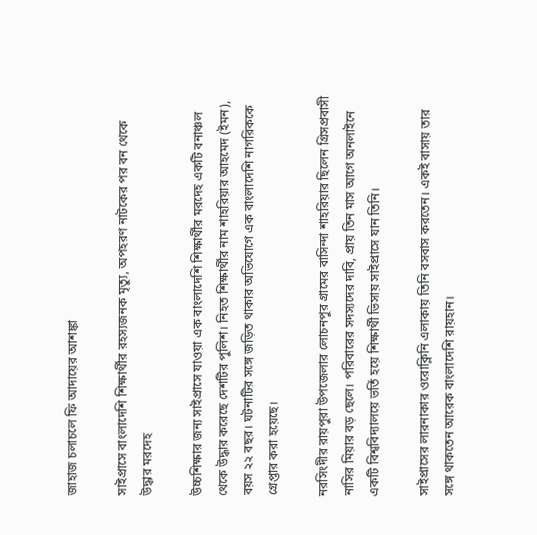জাহাজ চলাচলে ফি আদায়ের আশঙ্কা

সাইপ্রাসে বাংলাদেশি শিক্ষার্থীর রহস্যজনক মৃত্যু, অপহরণ নাটকের পর বন থেকে উদ্ধার মরদেহ

উচ্চশিক্ষার জন্য সাইপ্রাসে যাওয়া এক বাংলাদেশি শিক্ষার্থীর মরদেহ একটি বনাঞ্চল থেকে উদ্ধার করেছে দেশটির পুলিশ। নিহত শিক্ষার্থীর নাম শাহরিয়ার আহমেদ (ইমন), বয়স ২২ বছর। ঘটনাটির সঙ্গে জড়িত থাকার অভিযোগে এক বাংলাদেশি নাগরিককে গ্রেপ্তার করা হয়েছে।

নরসিংদীর রায়পুরা উপজেলার লোচনপুর গ্রামের বাসিন্দা শাহরিয়ার ছিলেন গ্রিসপ্রবাসী নাসির মিয়ার বড় ছেলে। পরিবারের সদস্যদের দাবি, প্রায় তিন মাস আগে অনলাইনে একটি বিশ্ববিদ্যালয়ে ভর্তি হয়ে শিক্ষার্থী ভিসায় সাইপ্রাসে যান তিনি।

সাইপ্রাসের লারনাকার ওরোক্লিনি এলাকায় তিনি বসবাস করতেন। একই বাসায় তার সঙ্গে থাকতেন আরেক বাংলাদেশি রায়হান।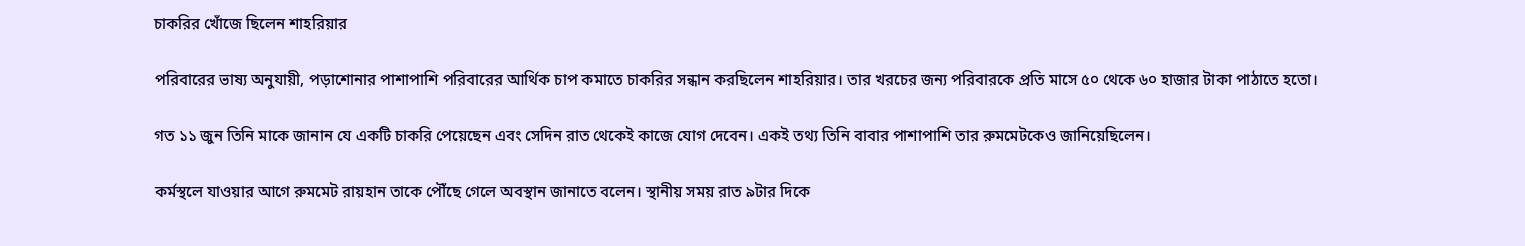চাকরির খোঁজে ছিলেন শাহরিয়ার

পরিবারের ভাষ্য অনুযায়ী, পড়াশোনার পাশাপাশি পরিবারের আর্থিক চাপ কমাতে চাকরির সন্ধান করছিলেন শাহরিয়ার। তার খরচের জন্য পরিবারকে প্রতি মাসে ৫০ থেকে ৬০ হাজার টাকা পাঠাতে হতো।

গত ১১ জুন তিনি মাকে জানান যে একটি চাকরি পেয়েছেন এবং সেদিন রাত থেকেই কাজে যোগ দেবেন। একই তথ্য তিনি বাবার পাশাপাশি তার রুমমেটকেও জানিয়েছিলেন।

কর্মস্থলে যাওয়ার আগে রুমমেট রায়হান তাকে পৌঁছে গেলে অবস্থান জানাতে বলেন। স্থানীয় সময় রাত ৯টার দিকে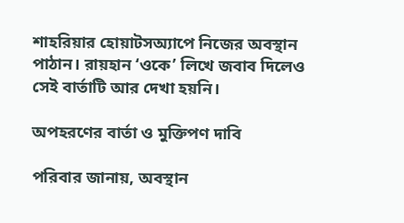শাহরিয়ার হোয়াটসঅ্যাপে নিজের অবস্থান পাঠান। রায়হান ‘ওকে’ লিখে জবাব দিলেও সেই বার্তাটি আর দেখা হয়নি।

অপহরণের বার্তা ও মুক্তিপণ দাবি

পরিবার জানায়, অবস্থান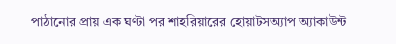পাঠানোর প্রায় এক ঘণ্টা পর শাহরিয়ারের হোয়াটসঅ্যাপ অ্যাকাউন্ট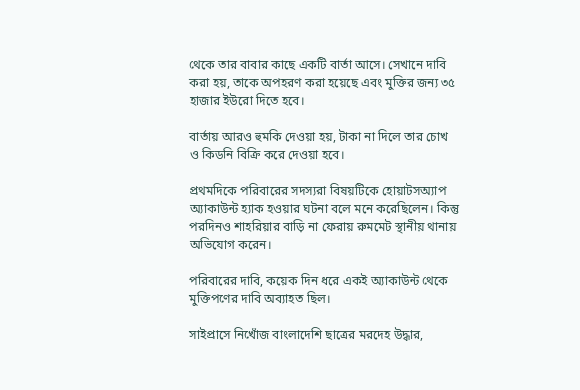থেকে তার বাবার কাছে একটি বার্তা আসে। সেখানে দাবি করা হয়, তাকে অপহরণ করা হয়েছে এবং মুক্তির জন্য ৩৫ হাজার ইউরো দিতে হবে।

বার্তায় আরও হুমকি দেওয়া হয়, টাকা না দিলে তার চোখ ও কিডনি বিক্রি করে দেওয়া হবে।

প্রথমদিকে পরিবারের সদস্যরা বিষয়টিকে হোয়াটসঅ্যাপ অ্যাকাউন্ট হ্যাক হওয়ার ঘটনা বলে মনে করেছিলেন। কিন্তু পরদিনও শাহরিয়ার বাড়ি না ফেরায় রুমমেট স্থানীয় থানায় অভিযোগ করেন।

পরিবারের দাবি, কয়েক দিন ধরে একই অ্যাকাউন্ট থেকে মুক্তিপণের দাবি অব্যাহত ছিল।

সাইপ্রাসে নিখোঁজ বাংলাদেশি ছাত্রের মরদেহ উদ্ধার,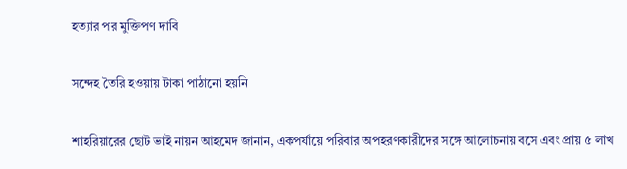হত্যার পর মুক্তিপণ দাবি

সন্দেহ তৈরি হওয়ায় টাকা পাঠানো হয়নি

শাহরিয়ারের ছোট ভাই নায়ন আহমেদ জানান, একপর্যায়ে পরিবার অপহরণকারীদের সঙ্গে আলোচনায় বসে এবং প্রায় ৫ লাখ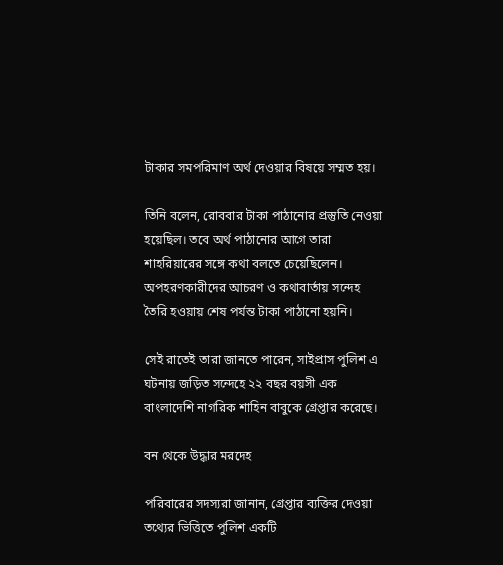টাকার সমপরিমাণ অর্থ দেওয়ার বিষয়ে সম্মত হয়।

তিনি বলেন, রোববার টাকা পাঠানোর প্রস্তুতি নেওয়া হয়েছিল। তবে অর্থ পাঠানোর আগে তারা শাহরিয়ারের সঙ্গে কথা বলতে চেয়েছিলেন। অপহরণকারীদের আচরণ ও কথাবার্তায় সন্দেহ তৈরি হওয়ায় শেষ পর্যন্ত টাকা পাঠানো হয়নি।

সেই রাতেই তারা জানতে পারেন, সাইপ্রাস পুলিশ এ ঘটনায় জড়িত সন্দেহে ২২ বছর বয়সী এক বাংলাদেশি নাগরিক শাহিন বাবুকে গ্রেপ্তার করেছে।

বন থেকে উদ্ধার মরদেহ

পরিবারের সদস্যরা জানান, গ্রেপ্তার ব্যক্তির দেওয়া তথ্যের ভিত্তিতে পুলিশ একটি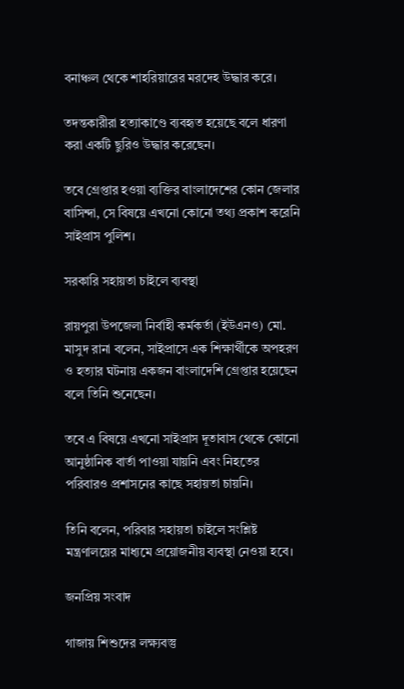বনাঞ্চল থেকে শাহরিয়ারের মরদেহ উদ্ধার করে।

তদন্তকারীরা হত্যাকাণ্ডে ব্যবহৃত হয়েছে বলে ধারণা করা একটি ছুরিও উদ্ধার করেছেন।

তবে গ্রেপ্তার হওয়া ব্যক্তির বাংলাদেশের কোন জেলার বাসিন্দা, সে বিষয়ে এখনো কোনো তথ্য প্রকাশ করেনি সাইপ্রাস পুলিশ।

সরকারি সহায়তা চাইলে ব্যবস্থা

রায়পুরা উপজেলা নির্বাহী কর্মকর্তা (ইউএনও) মো. মাসুদ রানা বলেন, সাইপ্রাসে এক শিক্ষার্থীকে অপহরণ ও হত্যার ঘটনায় একজন বাংলাদেশি গ্রেপ্তার হয়েছেন বলে তিনি শুনেছেন।

তবে এ বিষয়ে এখনো সাইপ্রাস দূতাবাস থেকে কোনো আনুষ্ঠানিক বার্তা পাওয়া যায়নি এবং নিহতের পরিবারও প্রশাসনের কাছে সহায়তা চায়নি।

তিনি বলেন, পরিবার সহায়তা চাইলে সংশ্লিষ্ট মন্ত্রণালয়ের মাধ্যমে প্রয়োজনীয় ব্যবস্থা নেওয়া হবে।

জনপ্রিয় সংবাদ

গাজায় শিশুদের লক্ষ্যবস্তু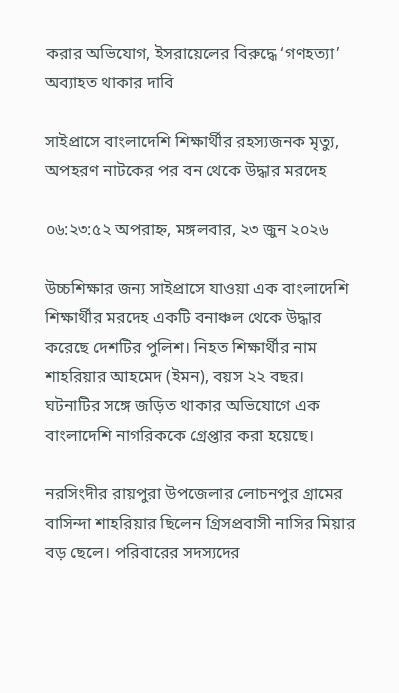করার অভিযোগ, ইসরায়েলের বিরুদ্ধে ‘গণহত্যা’ অব্যাহত থাকার দাবি

সাইপ্রাসে বাংলাদেশি শিক্ষার্থীর রহস্যজনক মৃত্যু, অপহরণ নাটকের পর বন থেকে উদ্ধার মরদেহ

০৬:২৩:৫২ অপরাহ্ন, মঙ্গলবার, ২৩ জুন ২০২৬

উচ্চশিক্ষার জন্য সাইপ্রাসে যাওয়া এক বাংলাদেশি শিক্ষার্থীর মরদেহ একটি বনাঞ্চল থেকে উদ্ধার করেছে দেশটির পুলিশ। নিহত শিক্ষার্থীর নাম শাহরিয়ার আহমেদ (ইমন), বয়স ২২ বছর। ঘটনাটির সঙ্গে জড়িত থাকার অভিযোগে এক বাংলাদেশি নাগরিককে গ্রেপ্তার করা হয়েছে।

নরসিংদীর রায়পুরা উপজেলার লোচনপুর গ্রামের বাসিন্দা শাহরিয়ার ছিলেন গ্রিসপ্রবাসী নাসির মিয়ার বড় ছেলে। পরিবারের সদস্যদের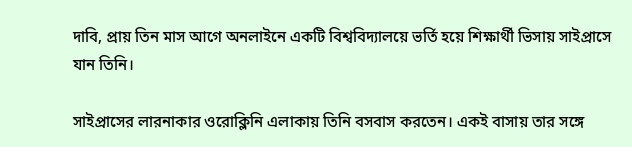দাবি, প্রায় তিন মাস আগে অনলাইনে একটি বিশ্ববিদ্যালয়ে ভর্তি হয়ে শিক্ষার্থী ভিসায় সাইপ্রাসে যান তিনি।

সাইপ্রাসের লারনাকার ওরোক্লিনি এলাকায় তিনি বসবাস করতেন। একই বাসায় তার সঙ্গে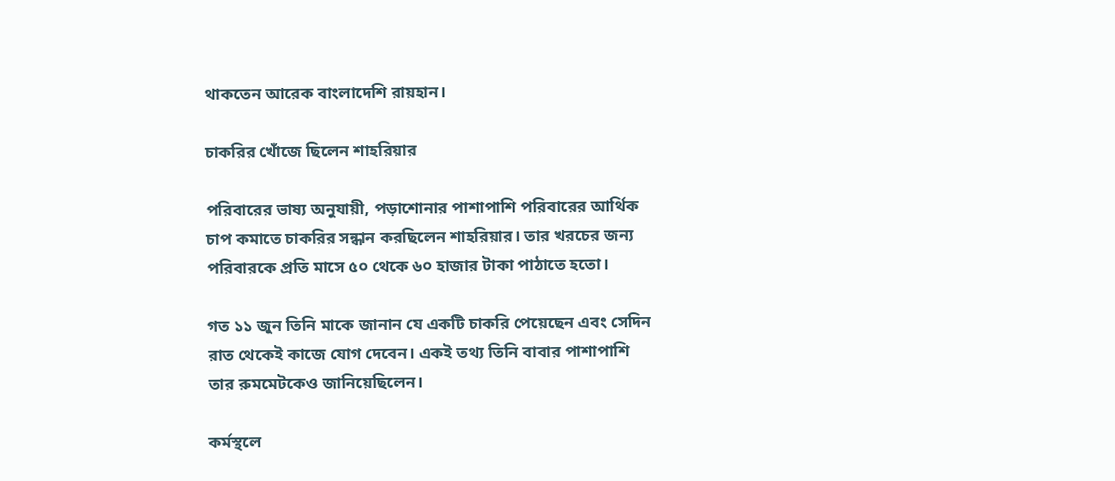থাকতেন আরেক বাংলাদেশি রায়হান।

চাকরির খোঁজে ছিলেন শাহরিয়ার

পরিবারের ভাষ্য অনুযায়ী, পড়াশোনার পাশাপাশি পরিবারের আর্থিক চাপ কমাতে চাকরির সন্ধান করছিলেন শাহরিয়ার। তার খরচের জন্য পরিবারকে প্রতি মাসে ৫০ থেকে ৬০ হাজার টাকা পাঠাতে হতো।

গত ১১ জুন তিনি মাকে জানান যে একটি চাকরি পেয়েছেন এবং সেদিন রাত থেকেই কাজে যোগ দেবেন। একই তথ্য তিনি বাবার পাশাপাশি তার রুমমেটকেও জানিয়েছিলেন।

কর্মস্থলে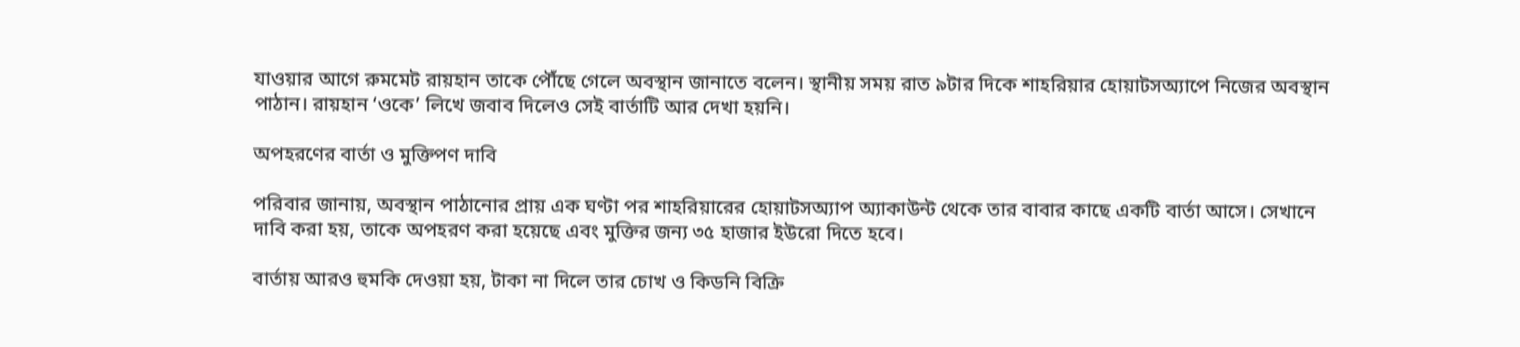যাওয়ার আগে রুমমেট রায়হান তাকে পৌঁছে গেলে অবস্থান জানাতে বলেন। স্থানীয় সময় রাত ৯টার দিকে শাহরিয়ার হোয়াটসঅ্যাপে নিজের অবস্থান পাঠান। রায়হান ‘ওকে’ লিখে জবাব দিলেও সেই বার্তাটি আর দেখা হয়নি।

অপহরণের বার্তা ও মুক্তিপণ দাবি

পরিবার জানায়, অবস্থান পাঠানোর প্রায় এক ঘণ্টা পর শাহরিয়ারের হোয়াটসঅ্যাপ অ্যাকাউন্ট থেকে তার বাবার কাছে একটি বার্তা আসে। সেখানে দাবি করা হয়, তাকে অপহরণ করা হয়েছে এবং মুক্তির জন্য ৩৫ হাজার ইউরো দিতে হবে।

বার্তায় আরও হুমকি দেওয়া হয়, টাকা না দিলে তার চোখ ও কিডনি বিক্রি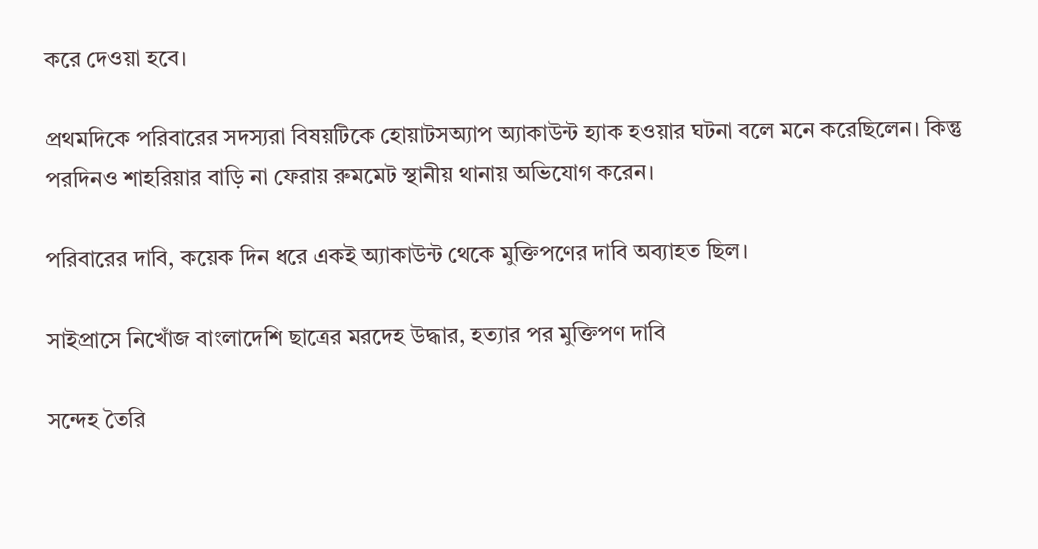করে দেওয়া হবে।

প্রথমদিকে পরিবারের সদস্যরা বিষয়টিকে হোয়াটসঅ্যাপ অ্যাকাউন্ট হ্যাক হওয়ার ঘটনা বলে মনে করেছিলেন। কিন্তু পরদিনও শাহরিয়ার বাড়ি না ফেরায় রুমমেট স্থানীয় থানায় অভিযোগ করেন।

পরিবারের দাবি, কয়েক দিন ধরে একই অ্যাকাউন্ট থেকে মুক্তিপণের দাবি অব্যাহত ছিল।

সাইপ্রাসে নিখোঁজ বাংলাদেশি ছাত্রের মরদেহ উদ্ধার, হত্যার পর মুক্তিপণ দাবি

সন্দেহ তৈরি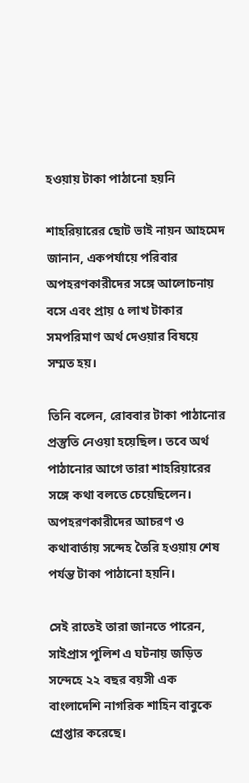হওয়ায় টাকা পাঠানো হয়নি

শাহরিয়ারের ছোট ভাই নায়ন আহমেদ জানান, একপর্যায়ে পরিবার অপহরণকারীদের সঙ্গে আলোচনায় বসে এবং প্রায় ৫ লাখ টাকার সমপরিমাণ অর্থ দেওয়ার বিষয়ে সম্মত হয়।

তিনি বলেন, রোববার টাকা পাঠানোর প্রস্তুতি নেওয়া হয়েছিল। তবে অর্থ পাঠানোর আগে তারা শাহরিয়ারের সঙ্গে কথা বলতে চেয়েছিলেন। অপহরণকারীদের আচরণ ও কথাবার্তায় সন্দেহ তৈরি হওয়ায় শেষ পর্যন্ত টাকা পাঠানো হয়নি।

সেই রাতেই তারা জানতে পারেন, সাইপ্রাস পুলিশ এ ঘটনায় জড়িত সন্দেহে ২২ বছর বয়সী এক বাংলাদেশি নাগরিক শাহিন বাবুকে গ্রেপ্তার করেছে।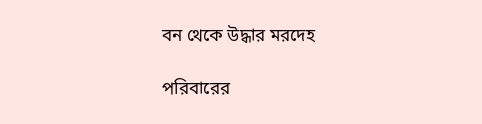বন থেকে উদ্ধার মরদেহ

পরিবারের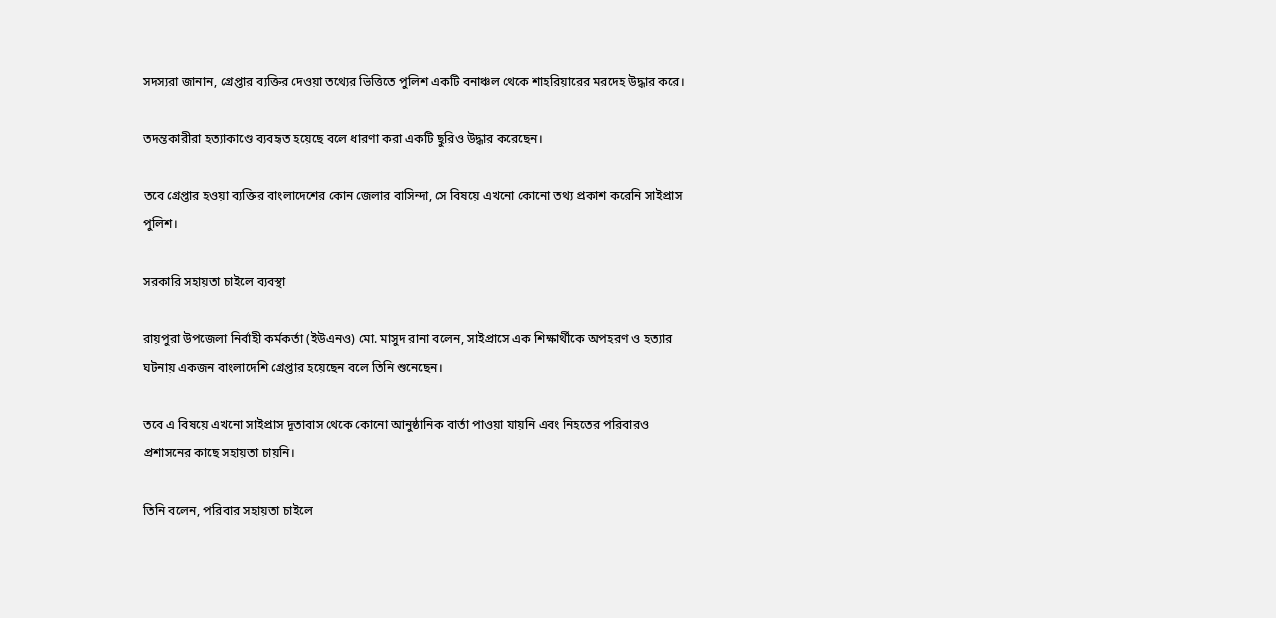সদস্যরা জানান, গ্রেপ্তার ব্যক্তির দেওয়া তথ্যের ভিত্তিতে পুলিশ একটি বনাঞ্চল থেকে শাহরিয়ারের মরদেহ উদ্ধার করে।

তদন্তকারীরা হত্যাকাণ্ডে ব্যবহৃত হয়েছে বলে ধারণা করা একটি ছুরিও উদ্ধার করেছেন।

তবে গ্রেপ্তার হওয়া ব্যক্তির বাংলাদেশের কোন জেলার বাসিন্দা, সে বিষয়ে এখনো কোনো তথ্য প্রকাশ করেনি সাইপ্রাস পুলিশ।

সরকারি সহায়তা চাইলে ব্যবস্থা

রায়পুরা উপজেলা নির্বাহী কর্মকর্তা (ইউএনও) মো. মাসুদ রানা বলেন, সাইপ্রাসে এক শিক্ষার্থীকে অপহরণ ও হত্যার ঘটনায় একজন বাংলাদেশি গ্রেপ্তার হয়েছেন বলে তিনি শুনেছেন।

তবে এ বিষয়ে এখনো সাইপ্রাস দূতাবাস থেকে কোনো আনুষ্ঠানিক বার্তা পাওয়া যায়নি এবং নিহতের পরিবারও প্রশাসনের কাছে সহায়তা চায়নি।

তিনি বলেন, পরিবার সহায়তা চাইলে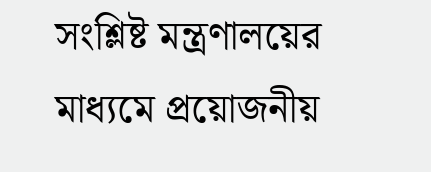সংশ্লিষ্ট মন্ত্রণালয়ের মাধ্যমে প্রয়োজনীয়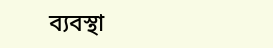ব্যবস্থা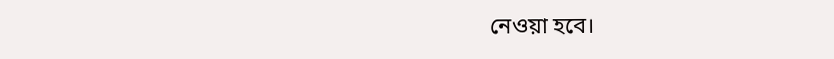নেওয়া হবে।